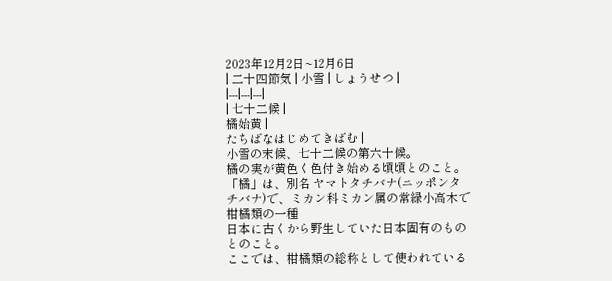2023年12月2日~12月6日
| 二十四節気 | 小雪 | しょうせつ |
|---|---|---|
| 七十二候 |
橘始黄 |
たちばなはじめてきばむ |
小雪の末候、七十二候の第六十候。
橘の実が黄色く色付き始める頃頃とのこと。
「橘」は、別名 ヤマトタチバナ(ニッポンタチバナ)で、ミカン科ミカン属の常緑小高木で柑橘類の一種
日本に古くから野生していた日本固有のものとのこと。
ここでは、柑橘類の総称として使われている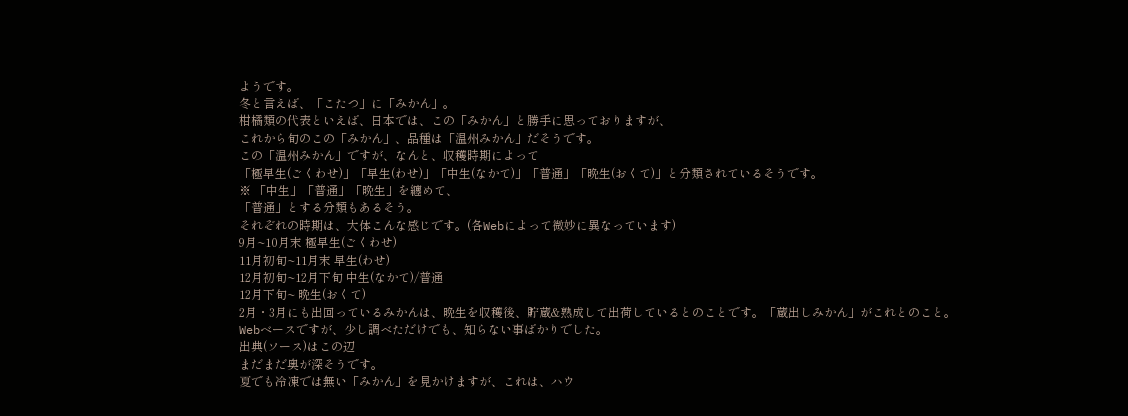ようです。
冬と言えば、「こたつ」に「みかん」。
柑橘類の代表といえば、日本では、この「みかん」と勝手に思っておりますが、
これから旬のこの「みかん」、品種は「温州みかん」だそうです。
この「温州みかん」ですが、なんと、収穫時期によって
「極早生(ごくわせ)」「早生(わせ)」「中生(なかて)」「普通」「晩生(おくて)」と分類されているそうです。
※ 「中生」「普通」「晩生」を纏めて、
「普通」とする分類もあるそう。
それぞれの時期は、大体こんな感じです。(各Webによって微妙に異なっています)
9月~10月末 極早生(ごくわせ)
11月初旬~11月末 早生(わせ)
12月初旬~12月下旬 中生(なかて)/普通
12月下旬~ 晩生(おくて)
2月・3月にも出回っているみかんは、晩生を収穫後、貯蔵&熟成して出荷しているとのことです。「蔵出しみかん」がこれとのこと。
Webベースですが、少し調べただけでも、知らない事ばかりでした。
出典(ソース)はこの辺
まだまだ奥が深そうです。
夏でも冷凍では無い「みかん」を見かけますが、これは、ハウ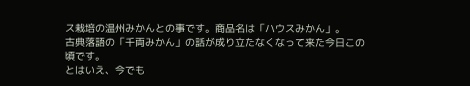ス栽培の温州みかんとの事です。商品名は「ハウスみかん」。
古典落語の「千両みかん」の話が成り立たなくなって来た今日この頃です。
とはいえ、今でも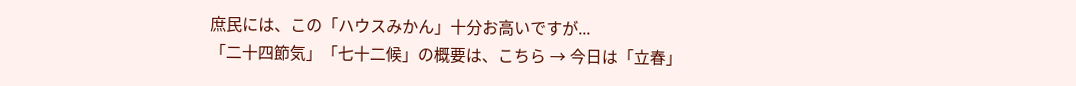庶民には、この「ハウスみかん」十分お高いですが...
「二十四節気」「七十二候」の概要は、こちら → 今日は「立春」